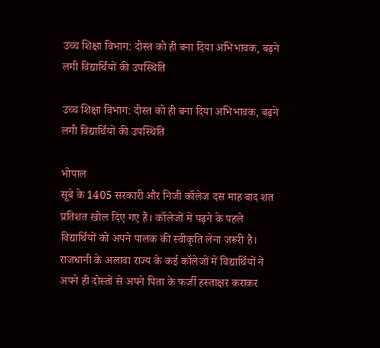उच्च शिक्षा विभाग: दोस्त को ही बना दिया अभिभावक, बढ़ने लगी विद्यार्थियों की उपस्थिति

उच्च शिक्षा विभाग: दोस्त को ही बना दिया अभिभावक, बढ़ने लगी विद्यार्थियों की उपस्थिति

भोपाल
सूबे के 1405 सरकारी और निजी कॉलेज दस माह बाद शत प्रतिशत खोल दिए गए हैं। कॉलेजों में पढ़ने के पहले विद्यार्थियों को अपने पालक की स्वीकृति लेना जरूरी है। राजधानी के अलावा राज्य के कई कॉलेजों में विद्यार्थियों ने अपने ही दोस्तों से अपने पिता के फर्जी हस्ताक्षर कराकर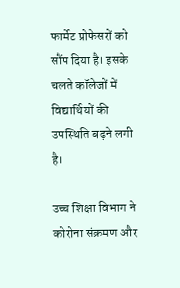फार्मेट प्रोफेसरों को सौंप दिया है। इसके चलते कॉलेजों में विद्यार्थियों की उपस्थिति बढ़ने लगी है।

उच्च शिक्षा विभाग ने कोरोना संक्रमण और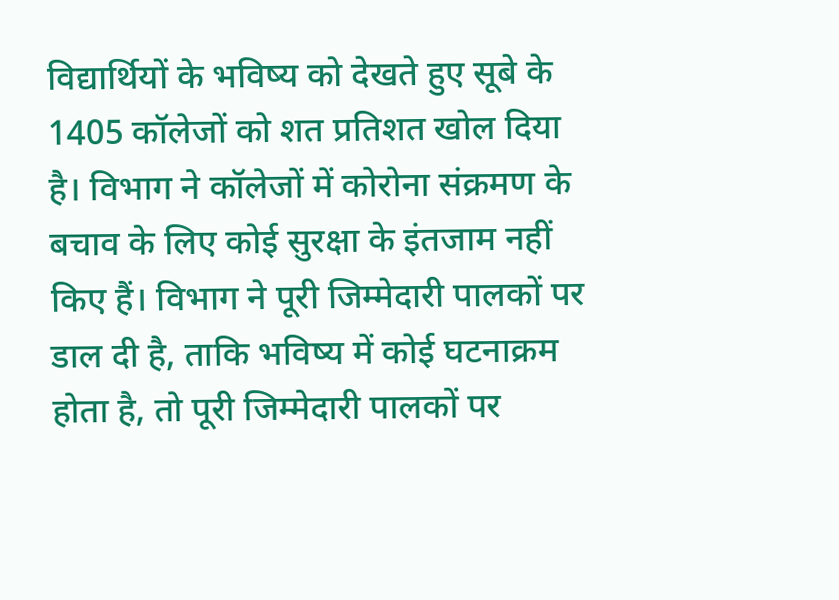विद्यार्थियों के भविष्य को देखते हुए सूबे के 1405 कॉलेजों को शत प्रतिशत खोल दिया है। विभाग ने कॉलेजों में कोरोना संक्रमण के बचाव के लिए कोई सुरक्षा के इंतजाम नहीं किए हैं। विभाग ने पूरी जिम्मेदारी पालकों पर डाल दी है, ताकि भविष्य में कोई घटनाक्रम होता है, तो पूरी जिम्मेदारी पालकों पर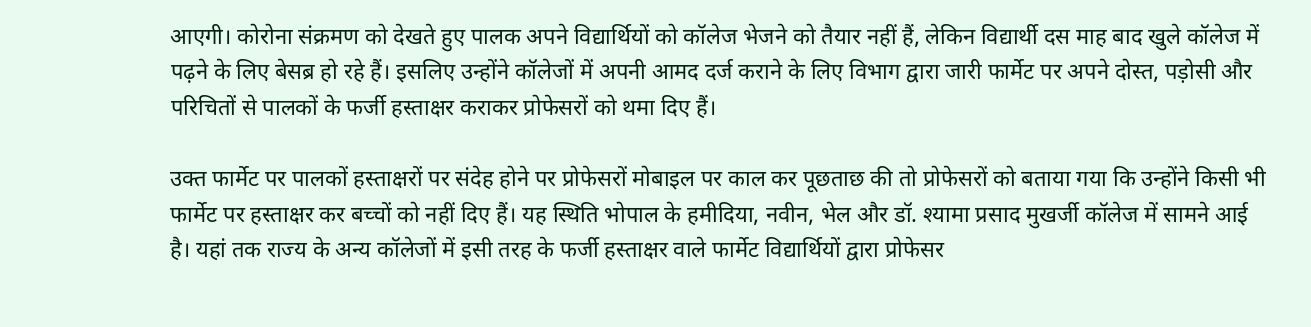आएगी। कोरोना संक्रमण को देखते हुए पालक अपने विद्यार्थियों को कॉलेज भेजने को तैयार नहीं हैं, लेकिन विद्यार्थी दस माह बाद खुले कॉलेज में पढ़ने के लिए बेसब्र हो रहे हैं। इसलिए उन्होंने कॉलेजों में अपनी आमद दर्ज कराने के लिए विभाग द्वारा जारी फार्मेट पर अपने दोस्त, पड़ोसी और परिचितों से पालकों के फर्जी हस्ताक्षर कराकर प्रोफेसरों को थमा दिए हैं।

उक्त फार्मेट पर पालकों हस्ताक्षरों पर संदेह होने पर प्रोफेसरों मोबाइल पर काल कर पूछताछ की तो प्रोफेसरों को बताया गया कि उन्होंने किसी भी फार्मेट पर हस्ताक्षर कर बच्चों को नहीं दिए हैं। यह स्थिति भोपाल के हमीदिया, नवीन, भेल और डॉ. श्यामा प्रसाद मुखर्जी कॉलेज में सामने आई है। यहां तक राज्य के अन्य कॉलेजों में इसी तरह के फर्जी हस्ताक्षर वाले फार्मेट विद्यार्थियों द्वारा प्रोफेसर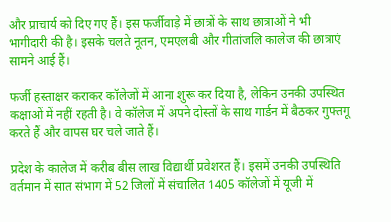और प्राचार्य को दिए गए हैं। इस फर्जीवाड़े में छात्रों के साथ छात्राओं ने भी भागीदारी की है। इसके चलते नूतन, एमएलबी और गीतांजलि कालेज की छात्राएं सामने आई हैं।

फर्जी हस्ताक्षर कराकर कॉलेजों में आना शुरू कर दिया है, लेकिन उनकी उपस्थित कक्षाओं में नहीं रहती है। वे कॉलेज में अपने दोस्तों के साथ गार्डन में बैठकर गुफ्तगू करते हैं और वापस घर चले जाते हैं।

प्रदेश के कालेज में करीब बीस लाख विद्यार्थी प्रवेशरत हैं। इसमें उनकी उपस्थिति वर्तमान में सात संभाग में 52 जिलों में संचालित 1405 कॉलेजों में यूजी में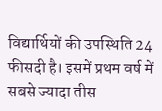विद्यार्थियों की उपस्थिति 24 फीसदी है। इसमें प्रथम वर्ष में सबसे ज्यादा तीस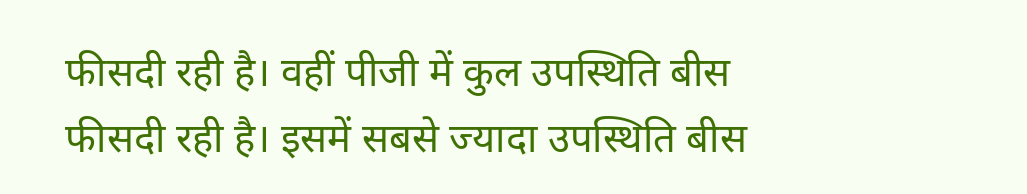फीसदी रही है। वहीं पीजी में कुल उपस्थिति बीस फीसदी रही है। इसमें सबसे ज्यादा उपस्थिति बीस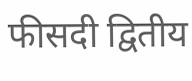फीसदी द्वितीय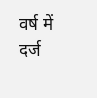वर्ष में दर्ज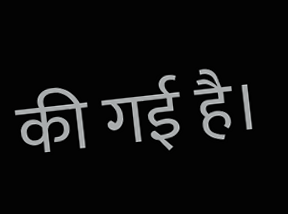की गई है।